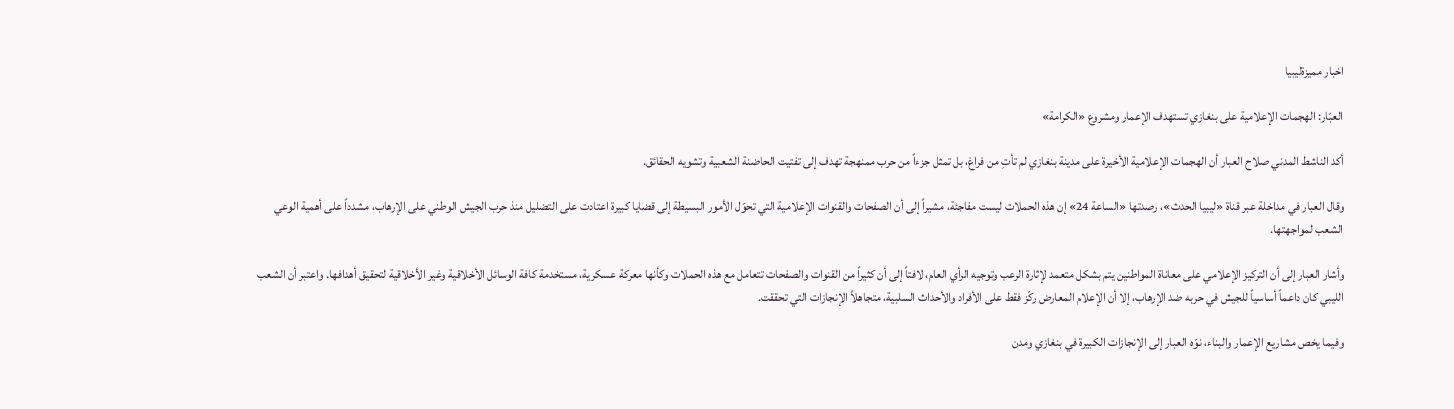اخبار مميزةليبيا

العبّار: الهجمات الإعلامية على بنغازي تستهدف الإعمار ومشروع «الكرامة»

أكد الناشط المدني صلاح العبار أن الهجمات الإعلامية الأخيرة على مدينة بنغازي لم تأتِ من فراغ، بل تمثل جزءاً من حرب ممنهجة تهدف إلى تفتيت الحاضنة الشعبية وتشويه الحقائق.

وقال العبار في مداخلة عبر قناة «ليبيا الحدث»، رصدتها «الساعة 24» إن هذه الحملات ليست مفاجئة، مشيراً إلى أن الصفحات والقنوات الإعلامية التي تحوّل الأمور البسيطة إلى قضايا كبيرة اعتادت على التضليل منذ حرب الجيش الوطني على الإرهاب، مشدداً على أهمية الوعي الشعب لمواجهتها.

وأشار العبار إلى أن التركيز الإعلامي على معاناة المواطنين يتم بشكل متعمد لإثارة الرعب وتوجيه الرأي العام، لافتاً إلى أن كثيراً من القنوات والصفحات تتعامل مع هذه الحملات وكأنها معركة عسكرية، مستخدمة كافة الوسائل الأخلاقية وغير الأخلاقية لتحقيق أهدافها. واعتبر أن الشعب الليبي كان داعماً أساسياً للجيش في حربه ضد الإرهاب، إلا أن الإعلام المعارض ركّز فقط على الأفراد والأحداث السلبية، متجاهلاً الإنجازات التي تحققت.

وفيما يخص مشاريع الإعمار والبناء، نوّه العبار إلى الإنجازات الكبيرة في بنغازي ومدن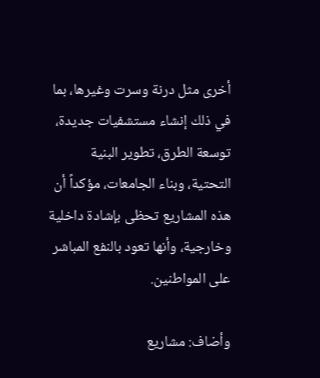أخرى مثل درنة وسرت وغيرها، بما في ذلك إنشاء مستشفيات جديدة، توسعة الطرق، تطوير البنية التحتية، وبناء الجامعات، مؤكداً أن هذه المشاريع تحظى بإشادة داخلية وخارجية، وأنها تعود بالنفع المباشر على المواطنين.

وأضاف: مشاريع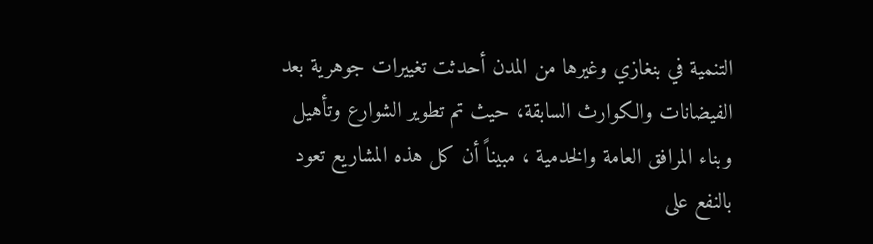التنمية في بنغازي وغيرها من المدن أحدثت تغييرات جوهرية بعد الفيضانات والكوارث السابقة، حيث تم تطوير الشوارع وتأهيل وبناء المرافق العامة والخدمية ، مبيناً أن كل هذه المشاريع تعود بالنفع على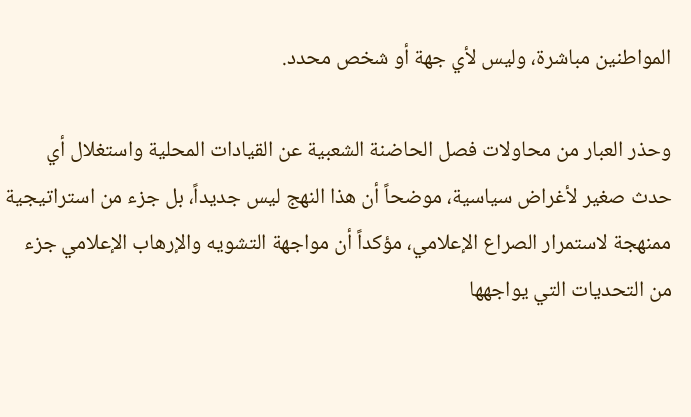المواطنين مباشرة، وليس لأي جهة أو شخص محدد.

وحذر العبار من محاولات فصل الحاضنة الشعبية عن القيادات المحلية واستغلال أي حدث صغير لأغراض سياسية، موضحاً أن هذا النهج ليس جديداً، بل جزء من استراتيجية ممنهجة لاستمرار الصراع الإعلامي، مؤكداً أن مواجهة التشويه والإرهاب الإعلامي جزء من التحديات التي يواجهها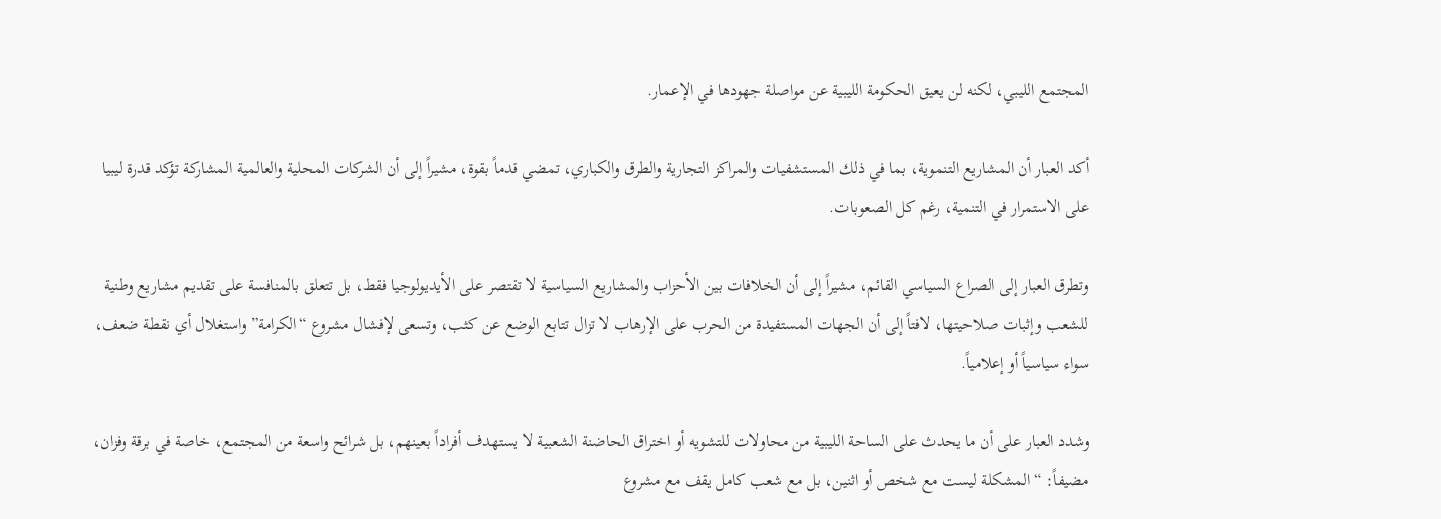المجتمع الليبي، لكنه لن يعيق الحكومة الليبية عن مواصلة جهودها في الإعمار.

أكد العبار أن المشاريع التنموية، بما في ذلك المستشفيات والمراكز التجارية والطرق والكباري، تمضي قدماً بقوة، مشيراً إلى أن الشركات المحلية والعالمية المشاركة تؤكد قدرة ليبيا على الاستمرار في التنمية، رغم كل الصعوبات.

وتطرق العبار إلى الصراع السياسي القائم، مشيراً إلى أن الخلافات بين الأحزاب والمشاريع السياسية لا تقتصر على الأيديولوجيا فقط، بل تتعلق بالمنافسة على تقديم مشاريع وطنية للشعب وإثبات صلاحيتها، لافتاً إلى أن الجهات المستفيدة من الحرب على الإرهاب لا تزال تتابع الوضع عن كثب، وتسعى لإفشال مشروع “الكرامة” واستغلال أي نقطة ضعف، سواء سياسياً أو إعلامياً.

وشدد العبار على أن ما يحدث على الساحة الليبية من محاولات للتشويه أو اختراق الحاضنة الشعبية لا يستهدف أفراداً بعينهم، بل شرائح واسعة من المجتمع، خاصة في برقة وفزان، مضيفاً: “المشكلة ليست مع شخص أو اثنين، بل مع شعب كامل يقف مع مشروع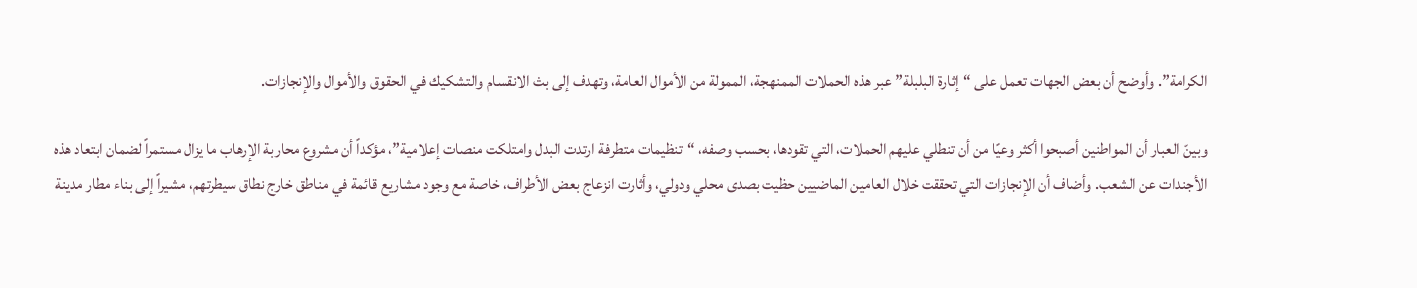الكرامة”. وأوضح أن بعض الجهات تعمل على “إثارة البلبلة” عبر هذه الحملات الممنهجة، الممولة من الأموال العامة، وتهدف إلى بث الانقسام والتشكيك في الحقوق والأموال والإنجازات.

وبينّ العبار أن المواطنين أصبحوا أكثر وعيًا من أن تنطلي عليهم الحملات، التي تقودها، بحسب وصفه، “تنظيمات متطرفة ارتدت البدل وامتلكت منصات إعلامية”، مؤكداً أن مشروع محاربة الإرهاب ما يزال مستمراً لضمان ابتعاد هذه الأجندات عن الشعب. وأضاف أن الإنجازات التي تحققت خلال العامين الماضيين حظيت بصدى محلي ودولي، وأثارت انزعاج بعض الأطراف، خاصة مع وجود مشاريع قائمة في مناطق خارج نطاق سيطرتهم، مشيراً إلى بناء مطار مدينة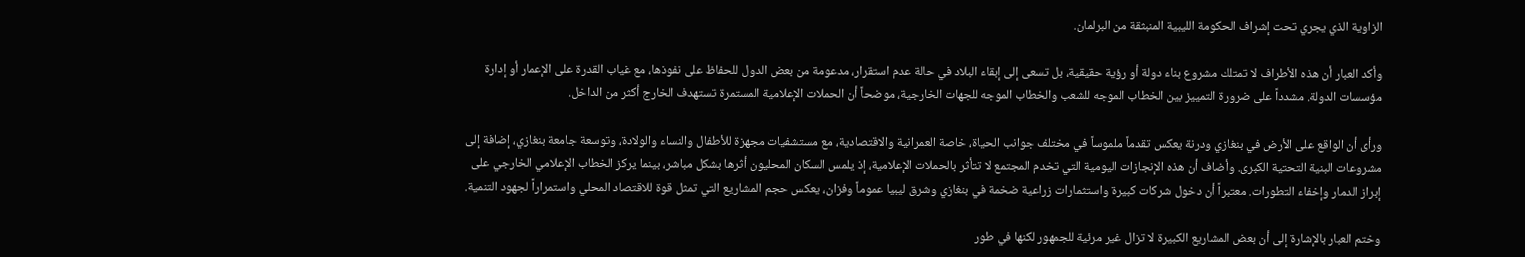الزاوية الذي يجري تحت إشراف الحكومة الليبية المنبثقة من البرلمان.

وأكد العبار أن هذه الأطراف لا تمتلك مشروع بناء دولة أو رؤية حقيقية، بل تسعى إلى إبقاء البلاد في حالة عدم استقرار، مدعومة من بعض الدول للحفاظ على نفوذها، مع غياب القدرة على الإعمار أو إدارة مؤسسات الدولة. مشدداً على ضرورة التمييز بين الخطاب الموجه للشعب والخطاب الموجه للجهات الخارجية، موضحاً أن الحملات الإعلامية المستمرة تستهدف الخارج أكثر من الداخل.

ورأى أن الواقع على الأرض في بنغازي ودرنة يعكس تقدماً ملموساً في مختلف جوانب الحياة، خاصة العمرانية والاقتصادية، مع مستشفيات مجهزة للأطفال والنساء والولادة، وتوسعة جامعة بنغازي، إضافة إلى مشروعات البنية التحتية الكبرى. وأضاف أن هذه الإنجازات اليومية التي تخدم المجتمع لا تتأثر بالحملات الإعلامية، إذ يلمس السكان المحليون أثرها بشكل مباشر، بينما يركز الخطاب الإعلامي الخارجي على إبراز الدمار وإخفاء التطورات. معتبراً أن دخول شركات كبيرة واستثمارات زراعية ضخمة في بنغازي وشرق ليبيا عموماً وفزان، يعكس حجم المشاريع التي تمثل قوة للاقتصاد المحلي واستمراراً لجهود التنمية.

وختم العبار بالإشارة إلى أن بعض المشاريع الكبيرة لا تزال غير مرئية للجمهور لكنها في طور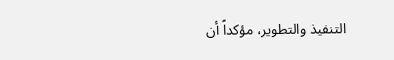التنفيذ والتطوير، مؤكداً أن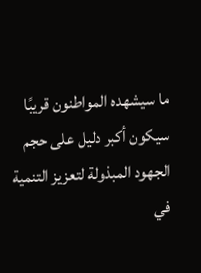ما سيشهده المواطنون قريبًا سيكون أكبر دليل على حجم الجهود المبذولة لتعزيز التنمية في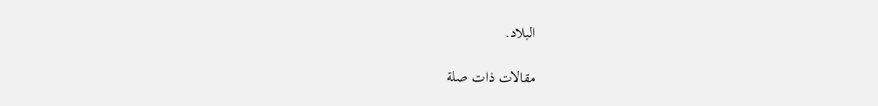البلاد.

مقالات ذات صلة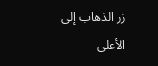زر الذهاب إلى الأعلى